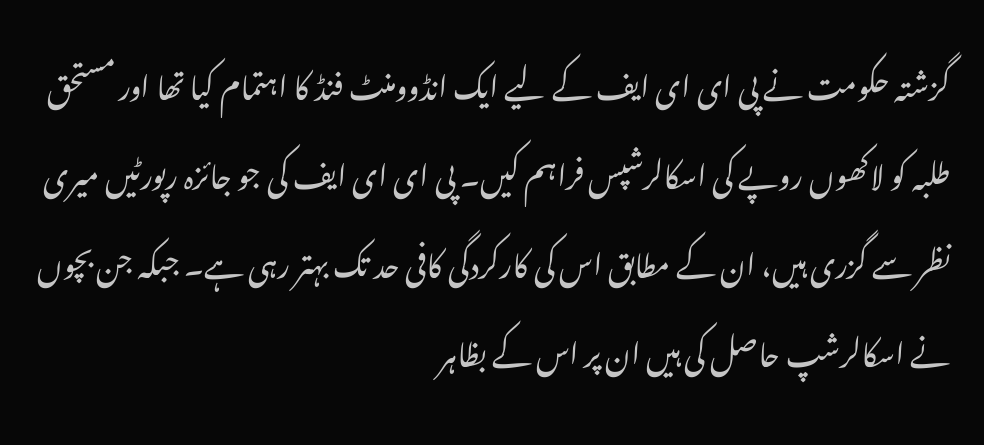گزشتہ حکومت نے پی ای ای ایف کے لیے ایک انڈوومنٹ فنڈ کا اہتمام کیا تھا اور مستحق طلبہ کو لاکھوں روپے کی اسکالرشپس فراہم کیں۔ پی ای ای ایف کی جو جائزہ رپورٹیں میری نظر سے گزری ہیں، ان کے مطابق اس کی کارکردگی کافی حد تک بہتر رہی ہے۔ جبکہ جن بچوں نے اسکالرشپ حاصل کی ہیں ان پر اس کے بظاہر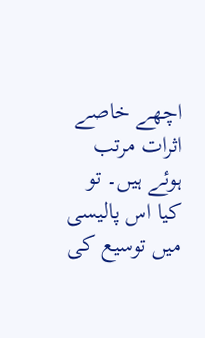اچھے خاصے اثرات مرتب ہوئے ہیں۔ تو کیا اس پالیسی میں توسیع کی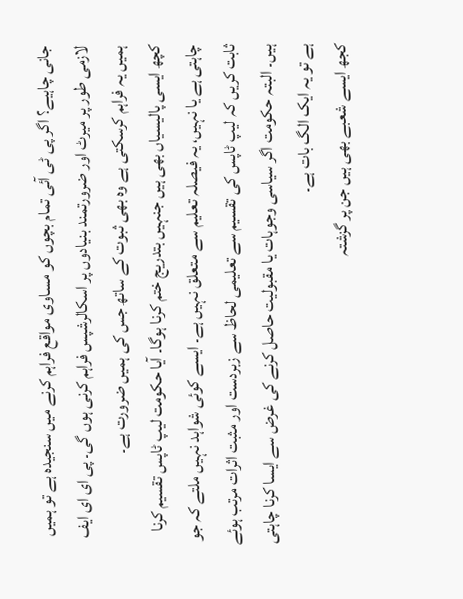جانی چاہیے؟ اگر پی ٹی آئی تمام بچوں کو مساوی مواقع فراہم کرنے میں سنجیدہ ہے تو ہمیں لازمی طور پر میرٹ اور ضرورتمند بنیادوں پر اسکالرشپس فراہم کرنی ہوں گی۔ پی ای ای ایف ہمیں یہ فراہم کرسکتی ہے وہ بھی ثبوت کے ساتھ جس کی ہمیں ضرورت ہے۔
کچھ ایسی پالیسیاں بھی ہیں جنہیں بتدریج ختم کرنا ہوگا۔ آیا حکومت لیپ ٹاپس تقسیم کرنا چاہتی ہے یا نہیں، یہ فیصلہ تعلیم سے متعلق نہیں ہے۔ ایسے کوئی شواہد نہیں ملتے کہ جو ثابت کریں کہ لیپ ٹاپس کی تقسیم سے تعلیمی لحاظ سے زبردست اور مثبت اثرات مرتب ہوئے ہیں۔ البتہ حکومت اگر سیاسی وجوہات یا مقبولیت حاصل کرنے کی غرض سے ایسا کرنا چاہتی ہے تو یہ ایک الگ بات ہے۔
کجھ ایسے شعبے بھی ہیں جن پر گزشتہ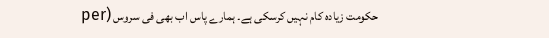حکومت زیادہ کام نہیں کرسکی ہے۔ ہمارے پاس اب بھی فی سروس (per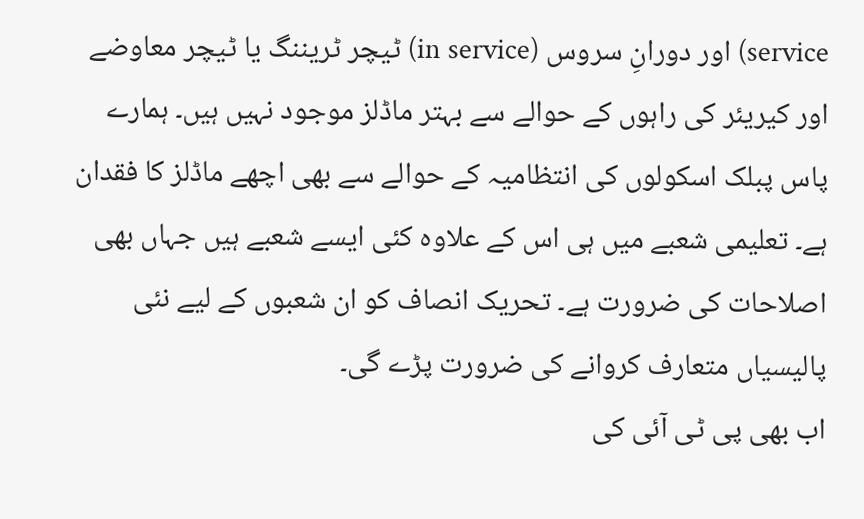service) اور دورانِ سروس (in service) ٹیچر ٹریننگ یا ٹیچر معاوضے اور کیریئر کی راہوں کے حوالے سے بہتر ماڈلز موجود نہیں ہیں۔ ہمارے پاس پبلک اسکولوں کی انتظامیہ کے حوالے سے بھی اچھے ماڈلز کا فقدان ہے۔ تعلیمی شعبے میں ہی اس کے علاوہ کئی ایسے شعبے ہیں جہاں بھی اصلاحات کی ضرورت ہے۔ تحریک انصاف کو ان شعبوں کے لیے نئی پالیسیاں متعارف کروانے کی ضرورت پڑے گی۔
اب بھی پی ٹی آئی کی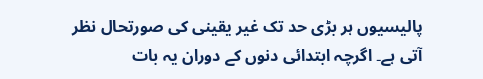پالیسیوں ہر بڑی حد تک غیر یقینی کی صورتحال نظر آتی ہے۔ اگرچہ ابتدائی دنوں کے دوران یہ بات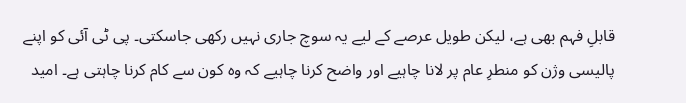قابلِ فہم بھی ہے، لیکن طویل عرصے کے لیے یہ سوچ جاری نہیں رکھی جاسکتی۔ پی ٹی آئی کو اپنے پالیسی وژن کو منطرِ عام پر لانا چاہیے اور واضح کرنا چاہیے کہ وہ کون سے کام کرنا چاہتی ہے۔ امید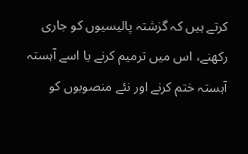کرتے ہیں کہ گزشتہ پالیسیوں کو جاری رکھنے، اس میں ترمیم کرنے یا اسے آہستہ آہستہ ختم کرنے اور نئے منصوبوں کو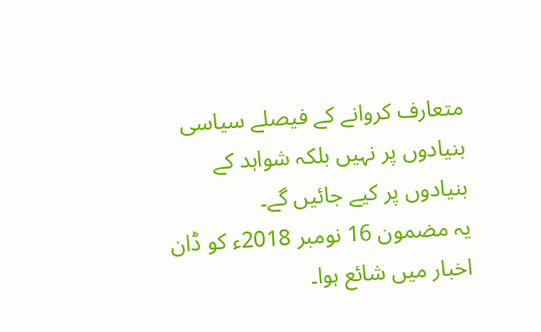متعارف کروانے کے فیصلے سیاسی بنیادوں پر نہیں بلکہ شواہد کے بنیادوں پر کیے جائیں گے۔
یہ مضمون 16 نومبر 2018ء کو ڈان اخبار میں شائع ہوا۔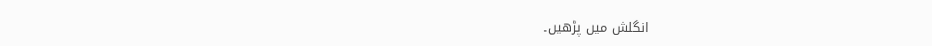انگلش میں پڑھیں۔